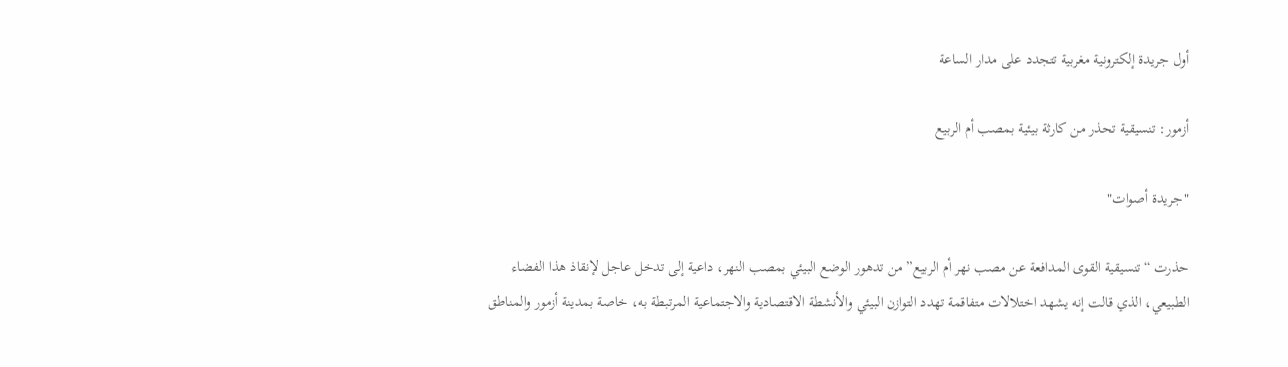أول جريدة إلكترونية مغربية تتجدد على مدار الساعة

أزمور: تنسيقية تحذر من كارثة بيئية بمصب أم الربيع

"جريدة أصوات"

حذرت “تنسيقية القوى المدافعة عن مصب نهر أم الربيع” من تدهور الوضع البيئي بمصب النهر، داعية إلى تدخل عاجل لإنقاذ هذا الفضاء الطبيعي، الذي قالت إنه يشهد اختلالات متفاقمة تهدد التوازن البيئي والأنشطة الاقتصادية والاجتماعية المرتبطة به، خاصة بمدينة أزمور والمناطق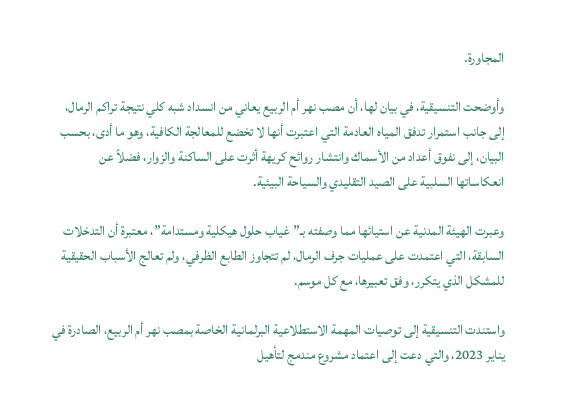المجاورة.

وأوضحت التنسيقية، في بيان لها، أن مصب نهر أم الربيع يعاني من انسداد شبه كلي نتيجة تراكم الرمال، إلى جانب استمرار تدفق المياه العادمة التي اعتبرت أنها لا تخضع للمعالجة الكافية، وهو ما أدى، بحسب البيان، إلى نفوق أعداد من الأسماك وانتشار روائح كريهة أثرت على الساكنة والزوار، فضلاً عن انعكاساتها السلبية على الصيد التقليدي والسياحة البيئية.

وعبرت الهيئة المدنية عن استيائها مما وصفته بـ”غياب حلول هيكلية ومستدامة”، معتبرة أن التدخلات السابقة، التي اعتمدت على عمليات جرف الرمال، لم تتجاوز الطابع الظرفي، ولم تعالج الأسباب الحقيقية للمشكل الذي يتكرر، وفق تعبيرها، مع كل موسم.

واستندت التنسيقية إلى توصيات المهمة الاستطلاعية البرلمانية الخاصة بمصب نهر أم الربيع، الصادرة في يناير 2023، والتي دعت إلى اعتماد مشروع مندمج لتأهيل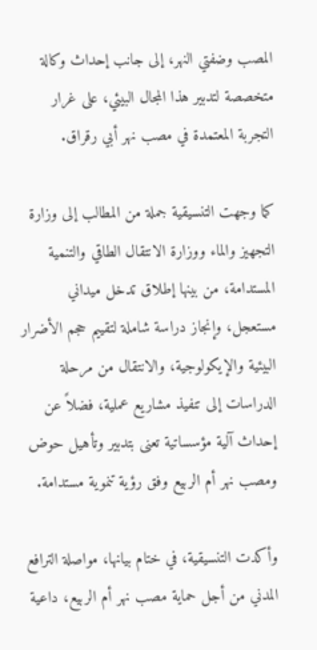المصب وضفتي النهر، إلى جانب إحداث وكالة متخصصة لتدبير هذا المجال البيئي، على غرار التجربة المعتمدة في مصب نهر أبي رقراق.

كما وجهت التنسيقية جملة من المطالب إلى وزارة التجهيز والماء ووزارة الانتقال الطاقي والتنمية المستدامة، من بينها إطلاق تدخل ميداني مستعجل، وإنجاز دراسة شاملة لتقييم حجم الأضرار البيئية والإيكولوجية، والانتقال من مرحلة الدراسات إلى تنفيذ مشاريع عملية، فضلاً عن إحداث آلية مؤسساتية تعنى بتدبير وتأهيل حوض ومصب نهر أم الربيع وفق رؤية تنموية مستدامة.

وأكدت التنسيقية، في ختام بيانها، مواصلة الترافع المدني من أجل حماية مصب نهر أم الربيع، داعية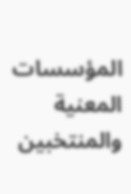المؤسسات المعنية والمنتخبين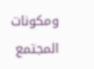ومكونات المجتمع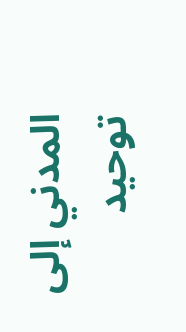المدني إلى توحيد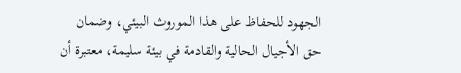الجهود للحفاظ على هذا الموروث البيئي، وضمان حق الأجيال الحالية والقادمة في بيئة سليمة، معتبرة أن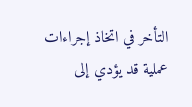التأخر في اتخاذ إجراءات عملية قد يؤدي إلى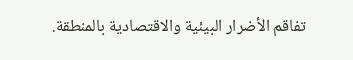تفاقم الأضرار البيئية والاقتصادية بالمنطقة.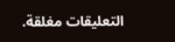التعليقات مغلقة.